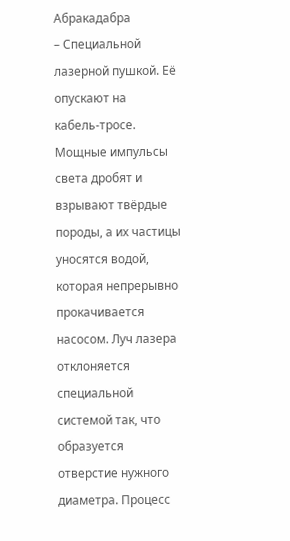Абракадабра
– Специальной лазерной пушкой. Её опускают на кабель‑тросе. Мощные импульсы света дробят и взрывают твёрдые породы, а их частицы уносятся водой, которая непрерывно прокачивается насосом. Луч лазера отклоняется специальной системой так, что образуется отверстие нужного диаметра. Процесс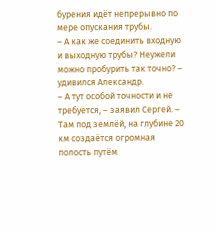бурения идёт непрерывно по мере опускания трубы.
– А как же соединить входную и выходную трубы? Неужели можно пробурить так точно? – удивился Александр.
– А тут особой точности и не требуется, – заявил Сергей. – Там под землёй, на глубине 20 км создаётся огромная полость путём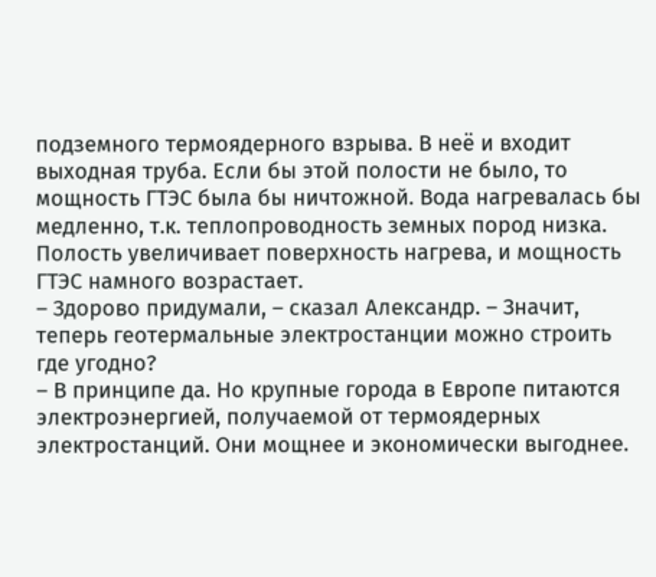подземного термоядерного взрыва. В неё и входит выходная труба. Если бы этой полости не было, то мощность ГТЭС была бы ничтожной. Вода нагревалась бы медленно, т.к. теплопроводность земных пород низка. Полость увеличивает поверхность нагрева, и мощность ГТЭС намного возрастает.
– Здорово придумали, – сказал Александр. – Значит, теперь геотермальные электростанции можно строить где угодно?
– В принципе да. Но крупные города в Европе питаются электроэнергией, получаемой от термоядерных электростанций. Они мощнее и экономически выгоднее.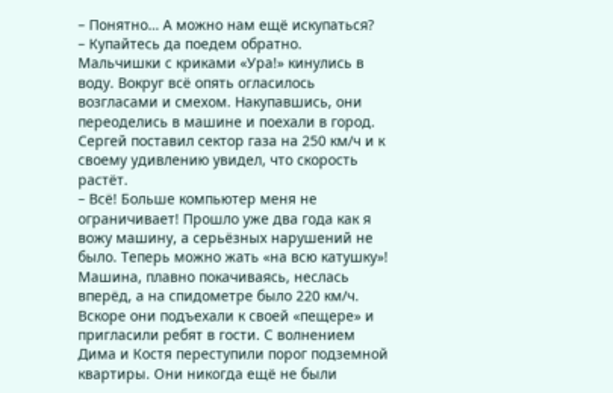– Понятно… А можно нам ещё искупаться?
– Купайтесь да поедем обратно.
Мальчишки с криками «Ура!» кинулись в воду. Вокруг всё опять огласилось возгласами и смехом. Накупавшись, они переоделись в машине и поехали в город. Сергей поставил сектор газа на 250 км/ч и к своему удивлению увидел, что скорость растёт.
– Всё! Больше компьютер меня не ограничивает! Прошло уже два года как я вожу машину, а серьёзных нарушений не было. Теперь можно жать «на всю катушку»!
Машина, плавно покачиваясь, неслась вперёд, а на спидометре было 220 км/ч.
Вскоре они подъехали к своей «пещере» и пригласили ребят в гости. С волнением Дима и Костя переступили порог подземной квартиры. Они никогда ещё не были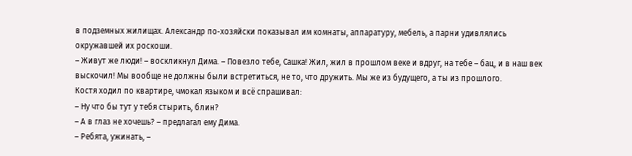в подземных жилищах. Александр по‑хозяйски показывал им комнаты, аппаратуру, мебель, а парни удивлялись окружавшей их роскоши.
– Живут же люди! – воскликнул Дима. – Повезло тебе, Сашка! Жил, жил в прошлом веке и вдруг, на тебе – бац, и в наш век выскочил! Мы вообще не должны были встретиться, не то, что дружить. Мы же из будущего, а ты из прошлого.
Костя ходил по квартире, чмокал языком и всё спрашивал:
– Ну что бы тут у тебя стырить, блин?
– А в глаз не хочешь? – предлагал ему Дима.
– Ребята, ужинать, –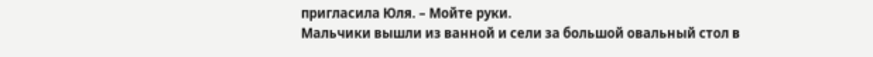пригласила Юля. – Мойте руки.
Мальчики вышли из ванной и сели за большой овальный стол в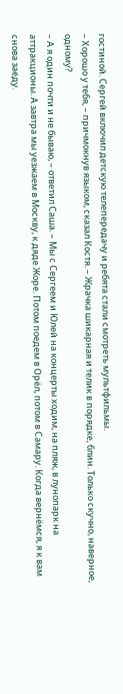гостиной. Сергей включил детскую телепередачу и ребята стали смотреть мультфильмы.
– Хорошо у тебя, – причмокнув языком, сказал Костя. – Жрачка шикарная и телик в порядке, блин. Только скучно, наверное, одному?
– А я один почти и не бываю, – ответил Саша. – Мы с Сергеем и Юлей на концерты ходим, на пляж, в лунопарк на аттракционы. А завтра мы уезжаем в Москву, к дяде Жоре. Потом поедем в Орёл, потом в Самару. Когда вернёмся, я к вам снова заеду.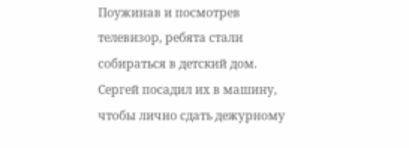Поужинав и посмотрев телевизор, ребята стали собираться в детский дом. Сергей посадил их в машину, чтобы лично сдать дежурному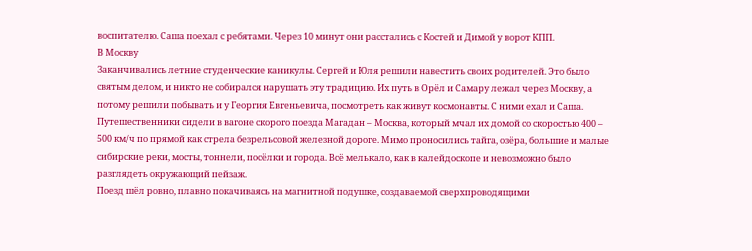воспитателю. Саша поехал с ребятами. Через 10 минут они расстались с Костей и Димой у ворот КПП.
В Москву
Заканчивались летние студенческие каникулы. Сергей и Юля решили навестить своих родителей. Это было святым делом, и никто не собирался нарушать эту традицию. Их путь в Орёл и Самару лежал через Москву, а потому решили побывать и у Георгия Евгеньевича, посмотреть как живут космонавты. С ними ехал и Саша.
Путешественники сидели в вагоне скорого поезда Магадан – Москва, который мчал их домой со скоростью 400 – 500 км/ч по прямой как стрела безрельсовой железной дороге. Мимо проносились тайга, озёра, большие и малые сибирские реки, мосты, тоннели, посёлки и города. Всё мелькало, как в калейдоскопе и невозможно было разглядеть окружающий пейзаж.
Поезд шёл ровно, плавно покачиваясь на магнитной подушке, создаваемой сверхпроводящими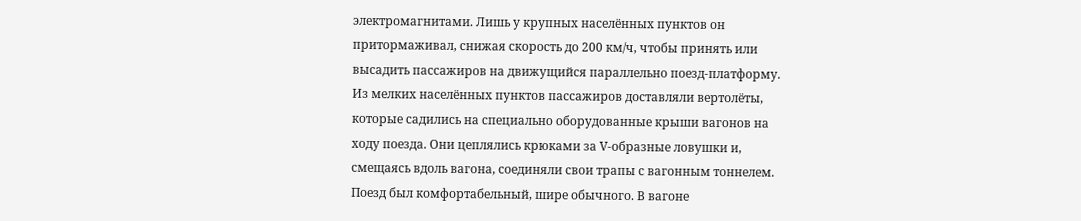электромагнитами. Лишь у крупных населённых пунктов он притормаживал, снижая скорость до 200 км/ч, чтобы принять или высадить пассажиров на движущийся параллельно поезд‑платформу. Из мелких населённых пунктов пассажиров доставляли вертолёты, которые садились на специально оборудованные крыши вагонов на ходу поезда. Они цеплялись крюками за V‑образные ловушки и, смещаясь вдоль вагона, соединяли свои трапы с вагонным тоннелем.
Поезд был комфортабельный, шире обычного. В вагоне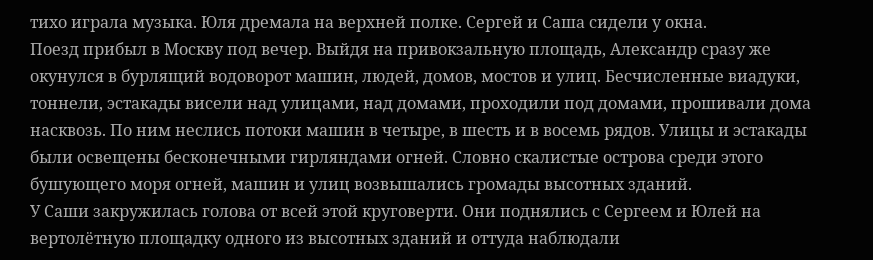тихо играла музыка. Юля дремала на верхней полке. Сергей и Саша сидели у окна.
Поезд прибыл в Москву под вечер. Выйдя на привокзальную площадь, Александр сразу же окунулся в бурлящий водоворот машин, людей, домов, мостов и улиц. Бесчисленные виадуки, тоннели, эстакады висели над улицами, над домами, проходили под домами, прошивали дома насквозь. По ним неслись потоки машин в четыре, в шесть и в восемь рядов. Улицы и эстакады были освещены бесконечными гирляндами огней. Словно скалистые острова среди этого бушующего моря огней, машин и улиц возвышались громады высотных зданий.
У Саши закружилась голова от всей этой круговерти. Они поднялись с Сергеем и Юлей на вертолётную площадку одного из высотных зданий и оттуда наблюдали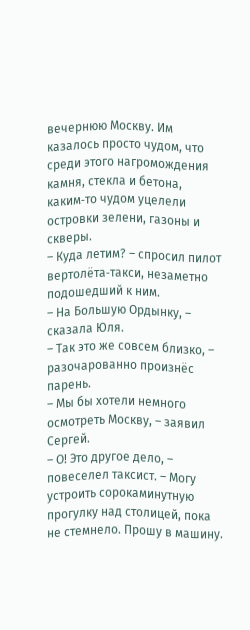вечернюю Москву. Им казалось просто чудом, что среди этого нагромождения камня, стекла и бетона, каким‑то чудом уцелели островки зелени, газоны и скверы.
– Куда летим? – спросил пилот вертолёта‑такси, незаметно подошедший к ним.
– На Большую Ордынку, – сказала Юля.
– Так это же совсем близко, – разочарованно произнёс парень.
– Мы бы хотели немного осмотреть Москву, – заявил Сергей.
– О! Это другое дело, – повеселел таксист. – Могу устроить сорокаминутную прогулку над столицей, пока не стемнело. Прошу в машину.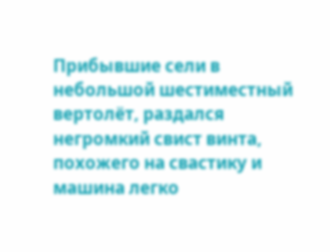Прибывшие сели в небольшой шестиместный вертолёт, раздался негромкий свист винта, похожего на свастику и машина легко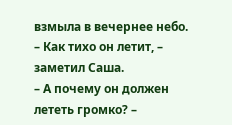взмыла в вечернее небо.
– Как тихо он летит, – заметил Саша.
– А почему он должен лететь громко? –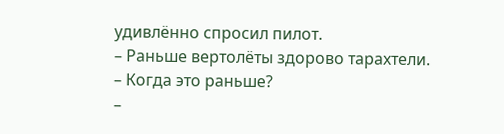удивлённо спросил пилот.
– Раньше вертолёты здорово тарахтели.
– Когда это раньше?
–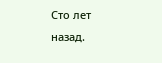Сто лет назад.